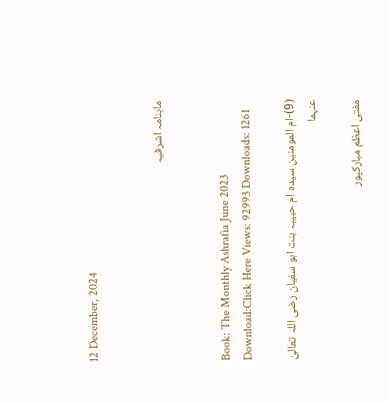12 December, 2024


ماہنامہ اشرفیہ


Book: The Monthly Ashrafia June 2023 Download:Click Here Views: 92993 Downloads: 1261

(9)-ام المومنین سیدہ ام حبیبہ بنت ابو سفیان رضی اللہ تعالیٰ عنہما

مفتی اعظم مبارکپور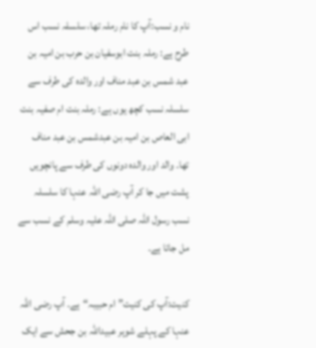نام و نسب:آپ کا نام رملہ تھا، سلسلہ نسب اس طرح ہے: رملہ بنت ابوسفیان بن حرب بن امیہ بن عبد شمس بن عبد مناف اور والدہ کی طرف سے سلسلہ نسب کچھ یوں ہے: رملہ بنت ام صفیہ بنت ابی العاص بن امیہ بن عبدشمس بن عبد مناف تھا۔ والد اور والدہ دونوں کی طرف سے پانچویں پشت میں جا کر آپ رضی اللہ عنہا کا سلسلہ نسب رسول اللہ صلی اللہ علیہ وسلم کے نسب سے مل جاتا ہے۔

کنیت:آپ کی کنیت” ام حبیبہ“ہے۔ آپ رضی اللہ عنہا کے پہلے شوہر عبیداللہ بن جحش سے ایک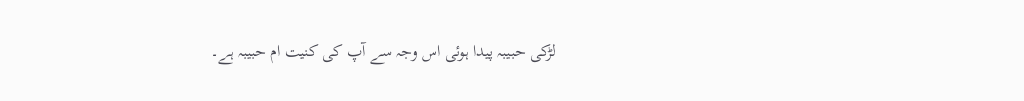لڑکی حبیبہ پیدا ہوئی اس وجہ سے آپ کی کنیت ام حبیبہ ہے۔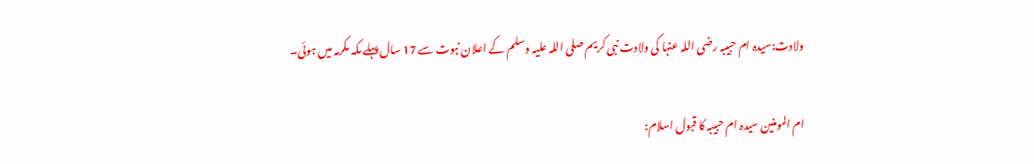ولادت:سیدہ ام حبیبہ رضی اللہ عنہا کی ولادت نبی کریم صلی اللہ علیہ وسلم کے اعلان نبوت سے 17 سال پہلے مکہ مکرمہ میں ہوئی۔

ام المومنین سیدہ ام حبیبہ کا قبول اسلام: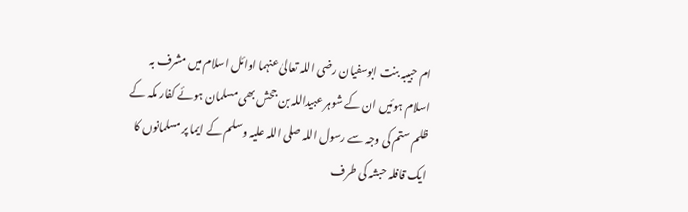ام حبیبہ بنت ابوسفیان رضی اللہ تعالیٰ عنہما اوائل اسلام میں مشرف بہ اسلام ہوئیں ان کے شوہر عبیداللہ بن جحش بھی مسلمان ہوئے کفار مکہ کے ظلم ستم کی وجہ سے رسول اللہ صلی اللہ علیہ وسلم کے ایما پر مسلمانوں کا ایک قافلہ حبشہ کی طرف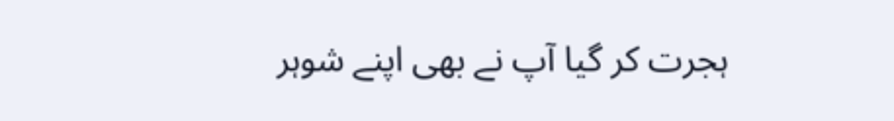ہجرت کر گیا آپ نے بھی اپنے شوہر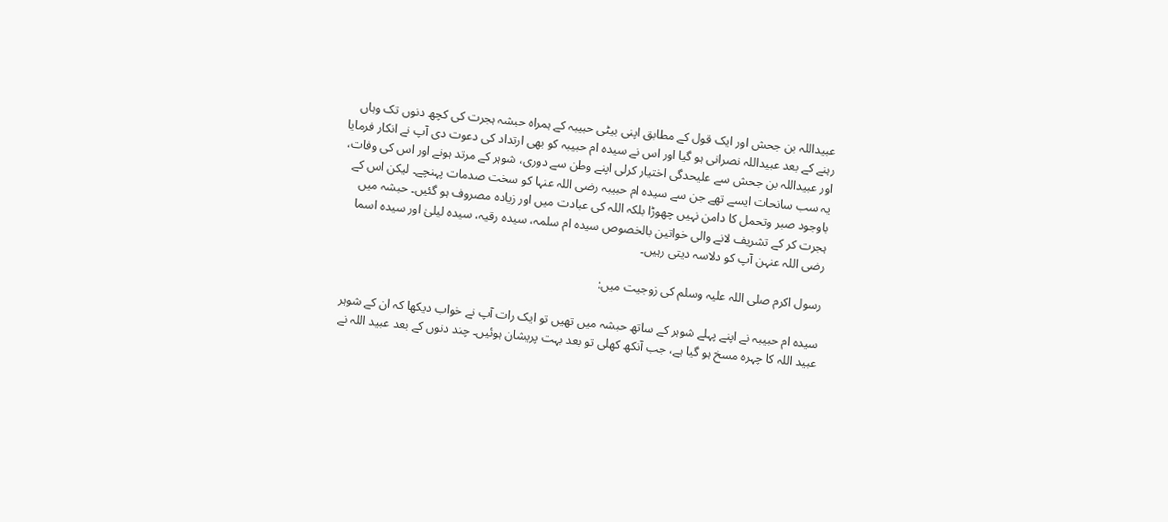عبیداللہ بن جحش اور ایک قول کے مطابق اپنی بیٹی حبیبہ کے ہمراہ حبشہ ہجرت کی کچھ دنوں تک وہاں رہنے کے بعد عبیداللہ نصرانی ہو گیا اور اس نے سیدہ ام حبیبہ کو بھی ارتداد کی دعوت دی آپ نے انکار فرمایا اور عبیداللہ بن جحش سے علیحدگی اختیار کرلی اپنے وطن سے دوری، شوہر کے مرتد ہونے اور اس کی وفات، یہ سب سانحات ایسے تھے جن سے سیدہ ام حبیبہ رضی اللہ عنہا کو سخت صدمات پہنچے۔ لیکن اس کے باوجود صبر وتحمل کا دامن نہیں چھوڑا بلکہ اللہ کی عبادت میں اور زیادہ مصروف ہو گئیں۔ حبشہ میں ہجرت کر کے تشریف لانے والی خواتین بالخصوص سیدہ ام سلمہ، سیدہ رقیہ، سیدہ لیلیٰ اور سیدہ اسما رضی اللہ عنہن آپ کو دلاسہ دیتی رہیں۔

رسول اکرم صلی اللہ علیہ وسلم کی زوجیت میں:

سیدہ ام حبیبہ نے اپنے پہلے شوہر کے ساتھ حبشہ میں تھیں تو ایک رات آپ نے خواب دیکھا کہ ان کے شوہر عبید اللہ کا چہرہ مسخ ہو گیا ہے، جب آنکھ کھلی تو بعد بہت پریشان ہوئیں۔ چند دنوں کے بعد عبید اللہ نے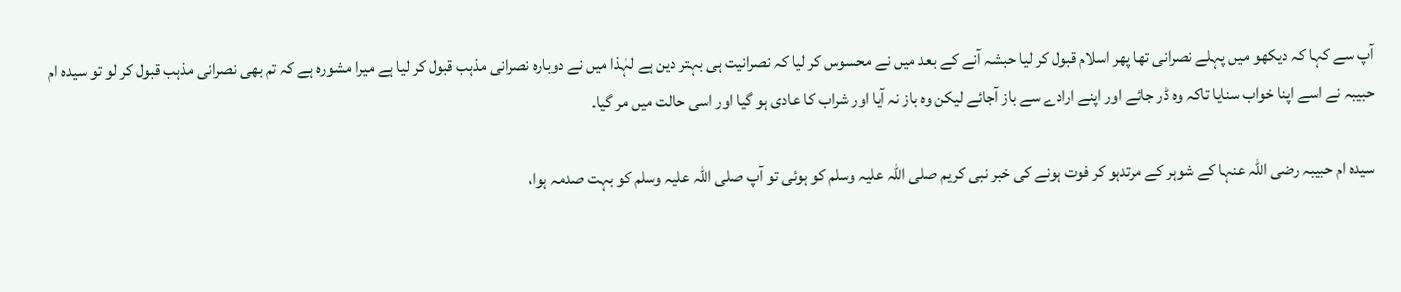آپ سے کہا کہ دیکھو میں پہلے نصرانی تھا پھر اسلام قبول کر لیا حبشہ آنے کے بعد میں نے محسوس کر لیا کہ نصرانیت ہی بہتر دین ہے لہٰذا میں نے دوبارہ نصرانی مذہب قبول کر لیا ہے میرا مشورہ ہے کہ تم بھی نصرانی مذہب قبول کر لو تو سیدہ ام  حبیبہ نے اسے اپنا خواب سنایا تاکہ وہ ڈر جائے اور اپنے ارادے سے باز آجائے لیکن وہ باز نہ آیا اور شراب کا عادی ہو گیا اور اسی حالت میں مر گیا۔

سیدہ ام حبیبہ رضی اللہ عنہا کے شوہر کے مرتدہو کر فوت ہونے کی خبر نبی کریم صلی اللہ علیہ وسلم کو ہوئی تو آپ صلی اللہ علیہ وسلم کو بہت صدمہ ہوا،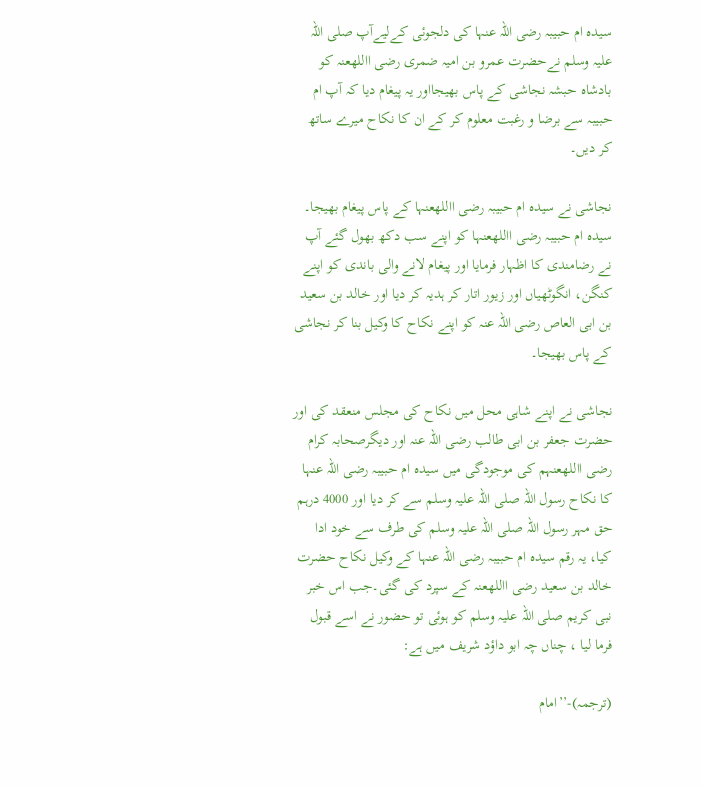سیدہ ام حبیبہ رضی اللہ عنہا کی دلجوئی کےلیےآپ صلی اللہ علیہ وسلم نےحضرت عمرو بن امیہ ضمری رضی االلهعنہ کو بادشاہ حبشہ نجاشی کے پاس بھیجااور یہ پیغام دیا کہ آپ ام حبیبہ سے برضا و رغبت معلوم کر کے ان کا نکاح میرے ساتھ کر دیں۔

نجاشی نے سیدہ ام حبیبہ رضی االلهعنہا کے پاس پیغام بھیجا۔ سیدہ ام حبیبہ رضی االلهعنہا کو اپنے سب دکھ بھول گئے آپ نے رضامندی کا اظہار فرمایا اور پیغام لانے والی باندی کو اپنے کنگن، انگوٹھیاں اور زیور اتار کر ہدیہ کر دیا اور خالد بن سعید بن ابی العاص رضی اللہ عنہ کو اپنے نکاح کا وکیل بنا کر نجاشی کے پاس بھیجا۔

نجاشی نے اپنے شاہی محل میں نکاح کی مجلس منعقد کی اور حضرت جعفر بن ابی طالب رضی اللہ عنہ اور دیگرصحابہ کرام رضی االلهعنہم کی موجودگی میں سیدہ ام حبیبہ رضی اللہ عنہا کا نکاح رسول اللہ صلی اللہ علیہ وسلم سے کر دیا اور 4000 درہم حق مہر رسول اللہ صلی اللہ علیہ وسلم کی طرف سے خود ادا کیا، یہ رقم سیدہ ام حبیبہ رضی اللہ عنہا کے وکیل نکاح حضرت خالد بن سعید رضی االلهعنہ کے سپرد کی گئی۔جب اس خبر نبی کریم صلی اللہ علیہ وسلم کو ہوئی تو حضور نے اسے قبول فرما لیا ، چناں چہ ابو داؤد شریف میں ہے:

(ترجمہ)-’’امام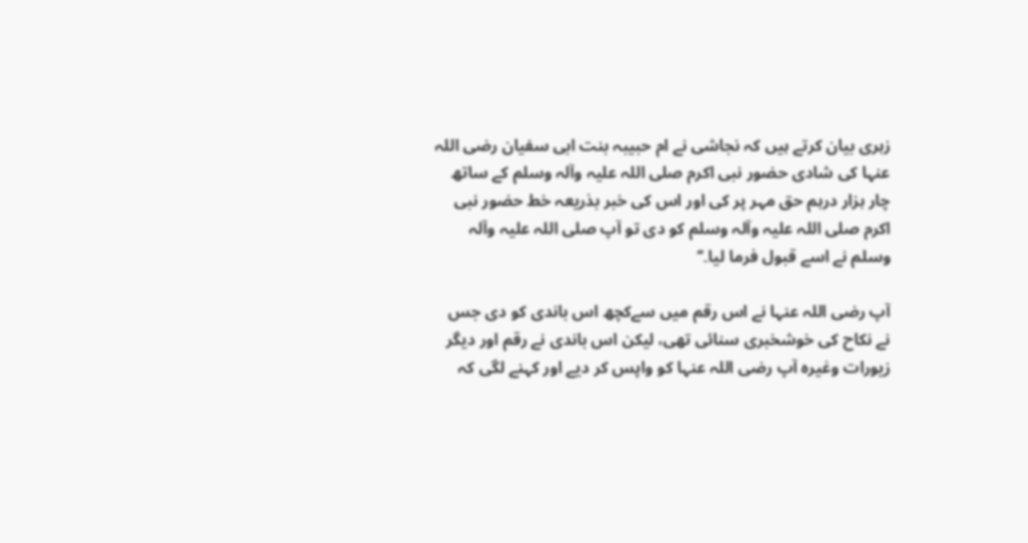زہری بیان کرتے ہیں کہ نجاشی نے ام حبیبہ بنت ابی سفیان رضی اللہ عنہا کی شادی حضور نبی اکرم صلی اللہ علیہ وآلہ وسلم کے ساتھ چار ہزار درہم حق مہر پر کی اور اس کی خبر بذریعہ خط حضور نبی اکرم صلی اللہ علیہ وآلہ وسلم کو دی تو آپ صلی اللہ علیہ وآلہ وسلم نے اسے قبول فرما لیا۔‘‘

آپ رضی اللہ عنہا نے اس رقم میں سےکچھ اس باندی کو دی جس نے نکاح کی خوشخبری سنائی تھی، لیکن اس باندی نے رقم اور دیگر زیورات وغیرہ آپ رضی اللہ عنہا کو واپس کر دیے اور کہنے لگی کہ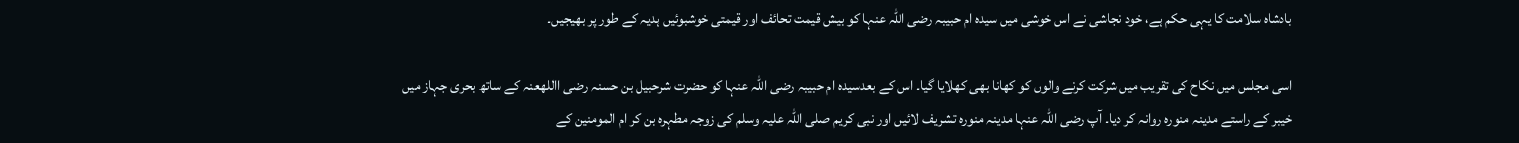بادشاہ سلامت کا یہی حکم ہے، خود نجاشی نے اس خوشی میں سیدہ ام حبیبہ رضی اللہ عنہا کو بیش قیمت تحائف اور قیمتی خوشبوئیں ہدیہ کے طور پر بھیجیں۔

اسی مجلس میں نکاح کی تقریب میں شرکت کرنے والوں کو کھانا بھی کھلایا گیا۔ اس کے بعدسیدہ ام حبیبہ رضی اللہ عنہا کو حضرت شرحبیل بن حسنہ رضی االلهعنہ کے ساتھ بحری جہاز میں خیبر کے راستے مدینہ منورہ روانہ کر دیا۔ آپ رضی اللہ عنہا مدینہ منورہ تشریف لائیں اور نبی کریم صلی اللہ علیہ وسلم کی زوجہ مطہرہ بن کر ام المومنین کے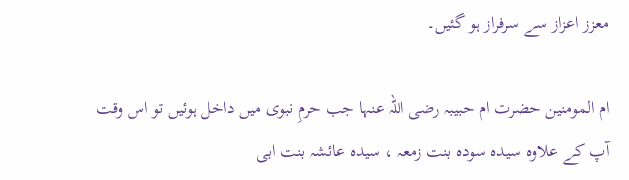معزز اعزاز سے سرفراز ہو گئیں۔

ام المومنین حضرت ام حبیبہ رضی اللہ عنہا جب حرمِ نبوی میں داخل ہوئیں تو اس وقت آپ کے علاوہ سیدہ سودہ بنت زمعہ ، سیدہ عائشہ بنت ابی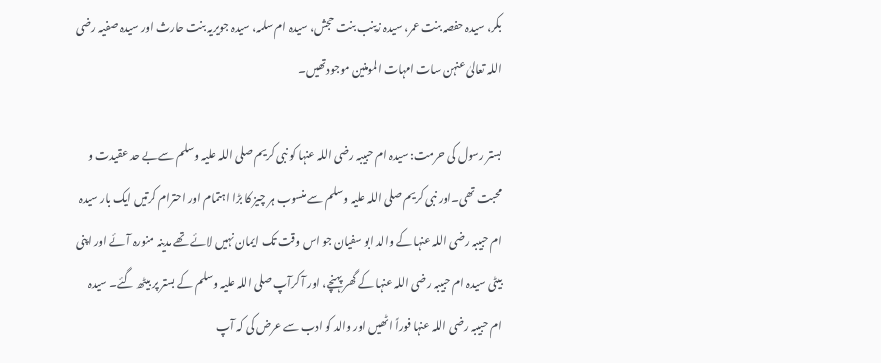بکر، سیدہ حفصہ بنت عمر، سیدہ زینب بنت حجش، سیدہ ام سلمہ، سیدہ جویریہ بنت حارث اور سیدہ صفیہ رضی اللہ تعالیٰ عنہن سات امہات المومنین موجودتھیں۔

بستر رسول کی حرمت: سیدہ ام حبیبہ رضی اللہ عنہا کو نبی کریم صلی اللہ علیہ وسلم سےبے حد عقیدت و محبت تھی۔اور نبی کریم صلی اللہ علیہ وسلم سے منسوب ہر چیز کا بڑا اہتمام اور احترام کرتیں ایک بار سیدہ ام حبیبہ رضی اللہ عنہا کے والد ابو سفیان جو اس وقت تک ایمان نہیں لائے تھے مدینہ منورہ آئے اور اپنی بیٹی سیدہ ام حبیبہ رضی اللہ عنہا کے گھر پہنچے، اور آ کرآپ صلی اللہ علیہ وسلم کے بستر پر بیٹھ گئے۔ سیدہ ام حبیبہ رضی اللہ عنہا فوراً اٹھیں اور والد کو ادب سے عرض کی کہ آپ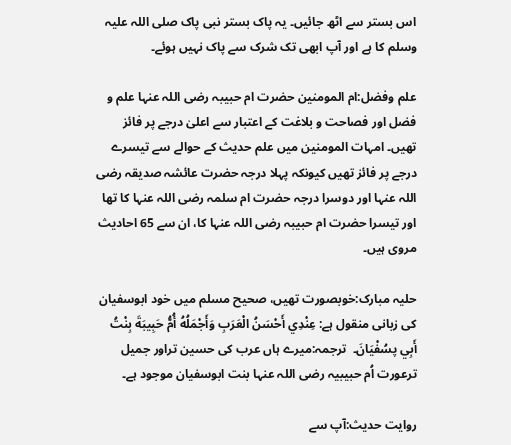اس بستر سے اٹھ جائیں۔ یہ پاک بستر نبی پاک صلی اللہ علیہ وسلم کا ہے اور آپ ابھی تک شرک سے پاک نہیں ہوئے۔

علم وفضل:ام المومنین حضرت ام حبیبہ رضی اللہ عنہا علم و فضل اور فصاحت و بلاغت کے اعتبار سے اعلیٰ درجے پر فائز تھیں۔ امہات المومنین میں علم حدیث کے حوالے سے تیسرے درجے پر فائز تھیں کیونکہ پہلا درجہ حضرت عائشہ صدیقہ رضی اللہ عنہا اور دوسرا درجہ حضرت ام سلمہ رضی اللہ عنہا کا تھا اور تیسرا حضرت ام حبیبہ رضی اللہ عنہا کا، ان سے 65 احادیث مروی ہیں۔

حلیہ مبارک:خوبصورت تھیں، صحیح مسلم میں خود ابوسفیان کی زبانی منقول ہے: عِنْدِي أَحْسَنُ الْعَرَبِ وَأَجْمَلُهُ أُمُّ حَبِيبَةَ بِنْتُ أَبِي پسُفْيَانَ۔  ترجمہ:میرے ہاں عرب کی حسین تراور جمیل ترعورت اُم حبیبیہ رضی اللہ عنہا بنت ابوسفیان موجود ہے۔

روایت حدیث:آپ سے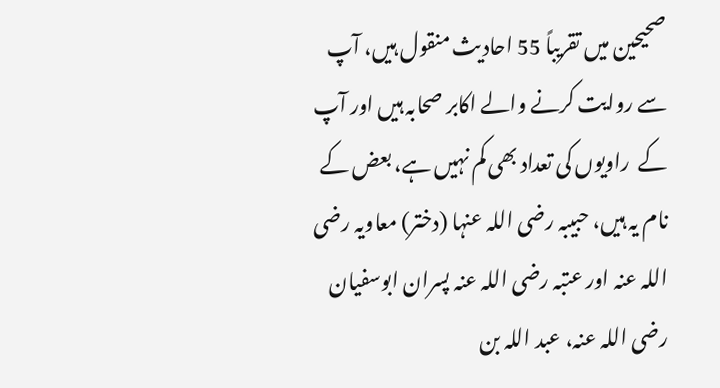صحیحین میں تقریباً 55 احادیث منقول ہیں، آپ سے روایت کرنے والے اکابر صحابہ ہیں اور آپ کے  راویوں کی تعداد بھی کم نہیں ہے، بعض کے نام یہ ہیں، حبیبہ رضی اللہ عنہا (دختر) معاویہ رضی اللہ عنہ اور عتبہ رضی اللہ عنہ پسران ابوسفیان رضی اللہ عنہ، عبد اللہ بن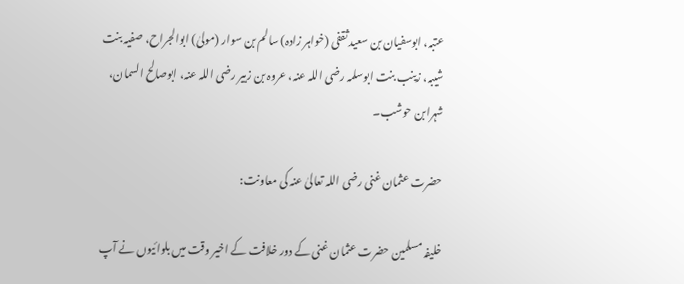عتبہ، ابوسفیان بن سعید ثقفی (خواہر زادہ) سالم بن سوار (مولیٰ) ابوالجراح، صفیہ بنت شیبہ، زینب بنت ابوسلمہ رضی اللہ عنہ، عروہ بن زبیر رضی اللہ عنہ، ابوصالح السمان، شہرابن حوشب۔

حضرت عثمان غنی رضی اللہ تعالیٰ عنہ کی معاونت:

خلیفہ مسلمین حضرت عثمان غنی کے دور خلافت کے اخیر وقت میں بلوائیوں نے آپ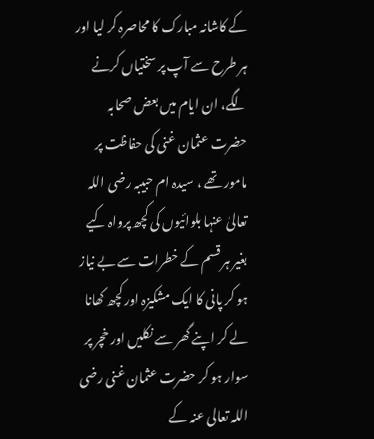کے کاشانہ مبارک کا محاصرہ کر لیا اور ہر طرح سے آپ پر سختیاں کرنے لگے، ان ایام میں بعض صحابہ حضرت عثمان غنی کی حفاظت پر مامور تھے ، سیدہ ام حبیبہ رضی اللہ تعالیٰ عنہا بلوائیوں کی کچھ پرواہ کیے بغیر ہر قسم کے خطرات سے بے نیاز ہو کر پانی کا ایک مشکیزہ اور کچھ کھانا لے کر اپنے گھر سے نکلیں اور خچر پر سوار ہو کر حضرت عثمان غنی رضی اللہ تعالی عنہ کے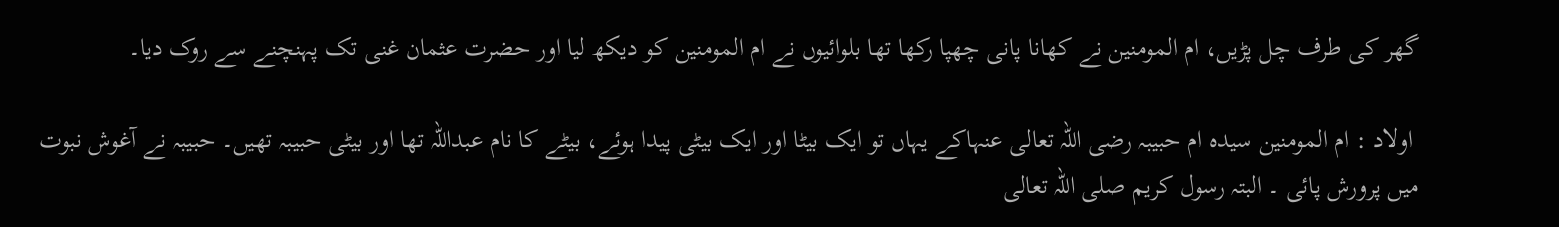گھر کی طرف چل پڑیں، ام المومنین نے کھانا پانی چھپا رکھا تھا بلوائیوں نے ام المومنین کو دیکھ لیا اور حضرت عثمان غنی تک پہنچنے سے روک دیا۔

 اولاد : ام المومنین سیدہ ام حبیبہ رضی اللہ تعالی عنہاکے یہاں تو ایک بیٹا اور ایک بیٹی پیدا ہوئے، بیٹے کا نام عبداللہ تھا اور بیٹی حبیبہ تھیں۔ حبیبہ نے آغوش نبوت میں پرورش پائی ۔ البتہ رسول کریم صلی اللہ تعالی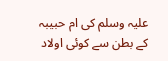علیہ وسلم کی ام حبیبہ کے بطن سے کوئی اولاد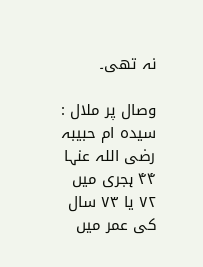نہ تھی۔

وصال پر ملال : سیدہ ام حبیبہ رضی اللہ عنہا ۴۴ ہجری میں ۷۲ یا ۷۳ سال کی عمر میں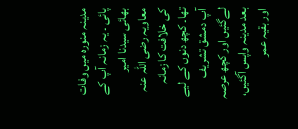مدینہ منورہ میں وفات پائی ۔ یہ زمانہ آپ کے بھائی سیدنا امیر معاویہ رضی اللہ عنہ کی خلافت کا زمانہ تھا۔ کچھ دنوں کے لیے آپ دمشق تشریف لےگئیں اور کچھ عرصہ بعد مدینہ واپس آگئیں، اور بقیہ عمر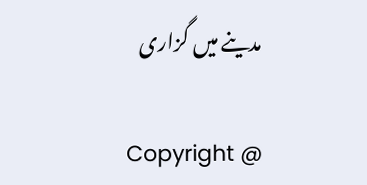مدینے میں گزاری

Copyright @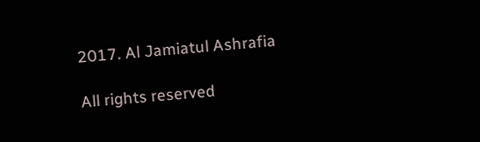2017. Al Jamiatul Ashrafia

All rights reserved